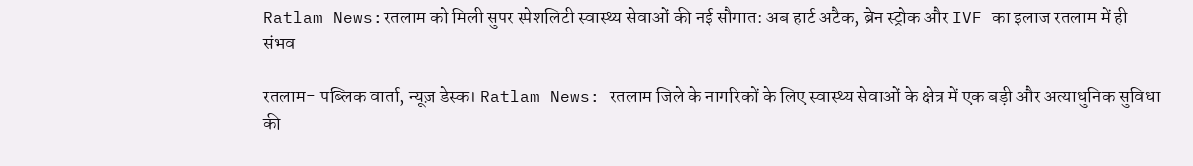Ratlam News:रतलाम को मिली सुपर स्पेशलिटी स्वास्थ्य सेवाओं की नई सौगात: अब हार्ट अटैक, ब्रेन स्ट्रोक और IVF का इलाज रतलाम में ही संभव

रतलाम- पब्लिक वार्ता, न्यूज़ डेस्क। Ratlam News: रतलाम जिले के नागरिकों के लिए स्वास्थ्य सेवाओं के क्षेत्र में एक बड़ी और अत्याधुनिक सुविधा की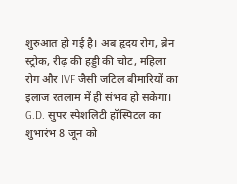शुरुआत हो गई है। अब हृदय रोग, ब्रेन स्ट्रोक, रीढ़ की हड्डी की चोट, महिला रोग और IVF जैसी जटिल बीमारियों का इलाज रतलाम में ही संभव हो सकेगा। G.D. सुपर स्पेशलिटी हॉस्पिटल का शुभारंभ 8 जून को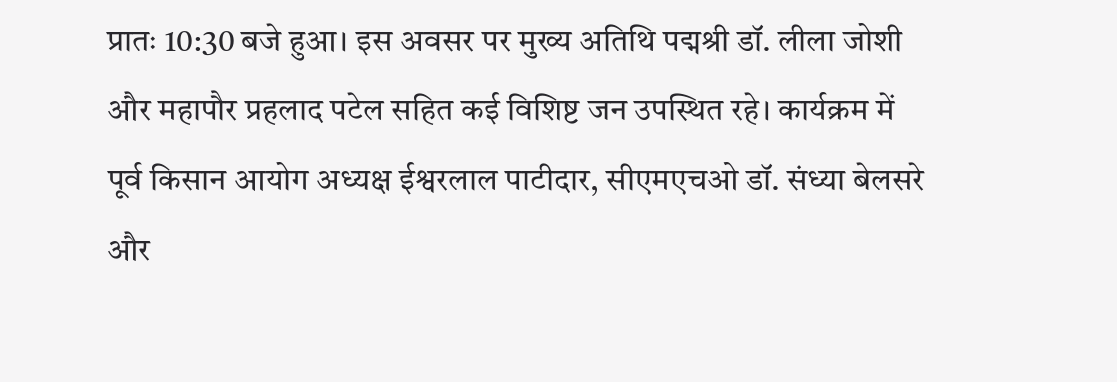प्रातः 10:30 बजे हुआ। इस अवसर पर मुख्य अतिथि पद्मश्री डॉ. लीला जोशी और महापौर प्रहलाद पटेल सहित कई विशिष्ट जन उपस्थित रहे। कार्यक्रम में पूर्व किसान आयोग अध्यक्ष ईश्वरलाल पाटीदार, सीएमएचओ डॉ. संध्या बेलसरे और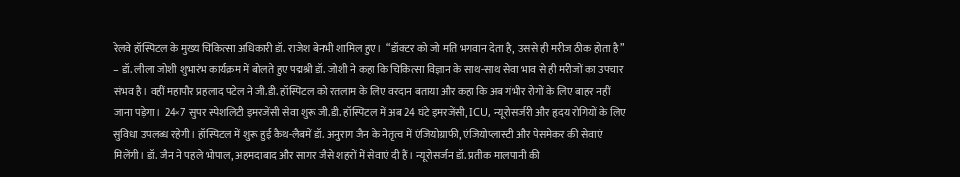रेलवे हॉस्पिटल के मुख्य चिकित्सा अधिकारी डॉ. राजेश बेनभी शामिल हुए।  “डॉक्टर को जो मति भगवान देता है, उससे ही मरीज ठीक होता है” – डॉ. लीला जोशी शुभारंभ कार्यक्रम में बोलते हुए पद्मश्री डॉ. जोशी ने कहा कि चिकित्सा विज्ञान के साथ-साथ सेवा भाव से ही मरीजों का उपचार संभव है। वहीं महापौर प्रहलाद पटेल ने जी.डी. हॉस्पिटल को रतलाम के लिए वरदान बताया और कहा कि अब गंभीर रोगों के लिए बाहर नहीं जाना पड़ेगा।  24×7 सुपर स्पेशलिटी इमरजेंसी सेवा शुरू जी.डी. हॉस्पिटल में अब 24 घंटे इमरजेंसी, ICU, न्यूरोसर्जरी और हृदय रोगियों के लिए सुविधा उपलब्ध रहेगी। हॉस्पिटल में शुरू हुई कैथ-लैबमें डॉ. अनुराग जैन के नेतृत्व में एंजियोग्राफी, एंजियोप्लास्टी और पेसमेकर की सेवाएं मिलेंगी। डॉ. जैन ने पहले भोपाल, अहमदाबाद और सागर जैसे शहरों में सेवाएं दी हैं। न्यूरोसर्जन डॉ. प्रतीक मालपानी की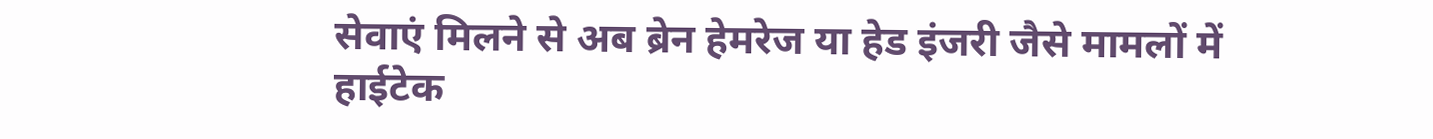सेवाएं मिलने से अब ब्रेन हेमरेज या हेड इंजरी जैसे मामलों में हाईटेक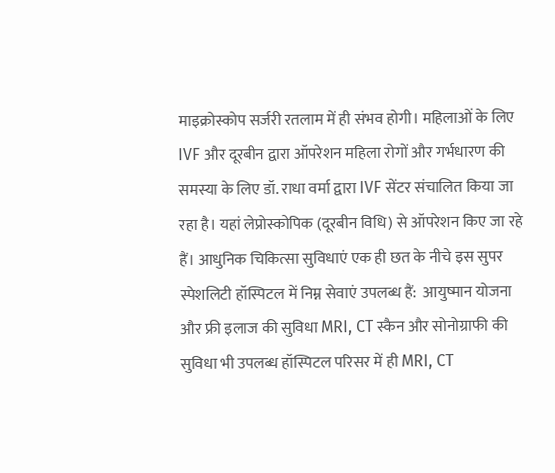माइक्रोस्कोप सर्जरी रतलाम में ही संभव होगी। महिलाओं के लिए IVF और दूरबीन द्वारा ऑपरेशन महिला रोगों और गर्भधारण की समस्या के लिए डॉ. राधा वर्मा द्वारा IVF सेंटर संचालित किया जा रहा है। यहां लेप्रोस्कोपिक (दूरबीन विधि) से ऑपरेशन किए जा रहे हैं। आधुनिक चिकित्सा सुविधाएं एक ही छत के नीचे इस सुपर स्पेशलिटी हॉस्पिटल में निम्न सेवाएं उपलब्ध हैं:  आयुष्मान योजना और फ्री इलाज की सुविधा MRI, CT स्कैन और सोनोग्राफी की सुविधा भी उपलब्ध हॉस्पिटल परिसर में ही MRI, CT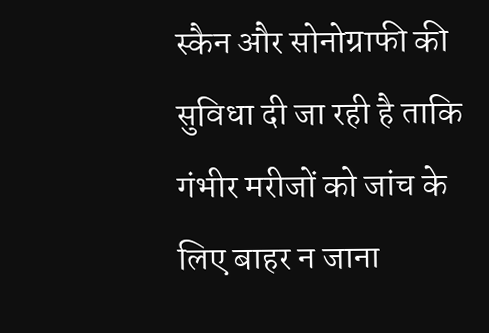स्कैन और सोनोग्राफी की सुविधा दी जा रही है ताकि गंभीर मरीजों को जांच के लिए बाहर न जाना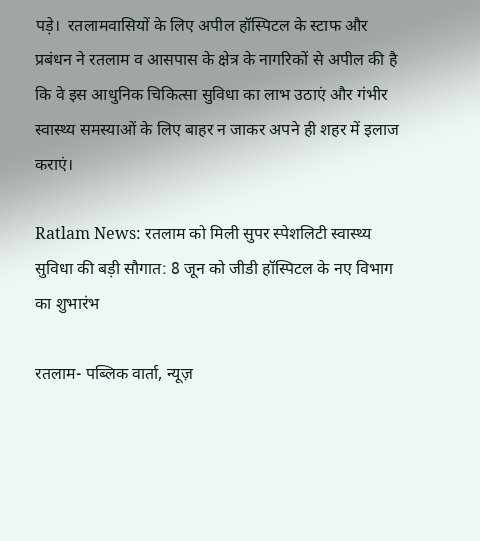पड़े।  रतलामवासियों के लिए अपील हॉस्पिटल के स्टाफ और प्रबंधन ने रतलाम व आसपास के क्षेत्र के नागरिकों से अपील की है कि वे इस आधुनिक चिकित्सा सुविधा का लाभ उठाएं और गंभीर स्वास्थ्य समस्याओं के लिए बाहर न जाकर अपने ही शहर में इलाज कराएं।

Ratlam News: रतलाम को मिली सुपर स्पेशलिटी स्वास्थ्य सुविधा की बड़ी सौगात: 8 जून को जीडी हॉस्पिटल के नए विभाग का शुभारंभ

रतलाम- पब्लिक वार्ता, न्यूज़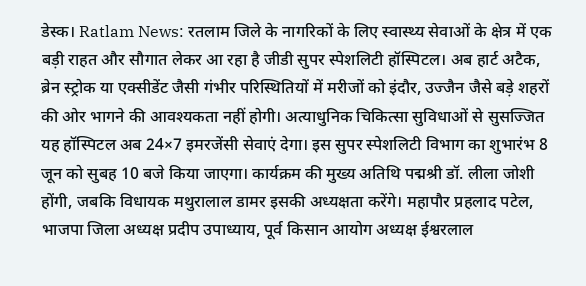डेस्क। Ratlam News: रतलाम जिले के नागरिकों के लिए स्वास्थ्य सेवाओं के क्षेत्र में एक बड़ी राहत और सौगात लेकर आ रहा है जीडी सुपर स्पेशलिटी हॉस्पिटल। अब हार्ट अटैक, ब्रेन स्ट्रोक या एक्सीडेंट जैसी गंभीर परिस्थितियों में मरीजों को इंदौर, उज्जैन जैसे बड़े शहरों की ओर भागने की आवश्यकता नहीं होगी। अत्याधुनिक चिकित्सा सुविधाओं से सुसज्जित यह हॉस्पिटल अब 24×7 इमरजेंसी सेवाएं देगा। इस सुपर स्पेशलिटी विभाग का शुभारंभ 8 जून को सुबह 10 बजे किया जाएगा। कार्यक्रम की मुख्य अतिथि पद्मश्री डॉ. लीला जोशी होंगी, जबकि विधायक मथुरालाल डामर इसकी अध्यक्षता करेंगे। महापौर प्रहलाद पटेल, भाजपा जिला अध्यक्ष प्रदीप उपाध्याय, पूर्व किसान आयोग अध्यक्ष ईश्वरलाल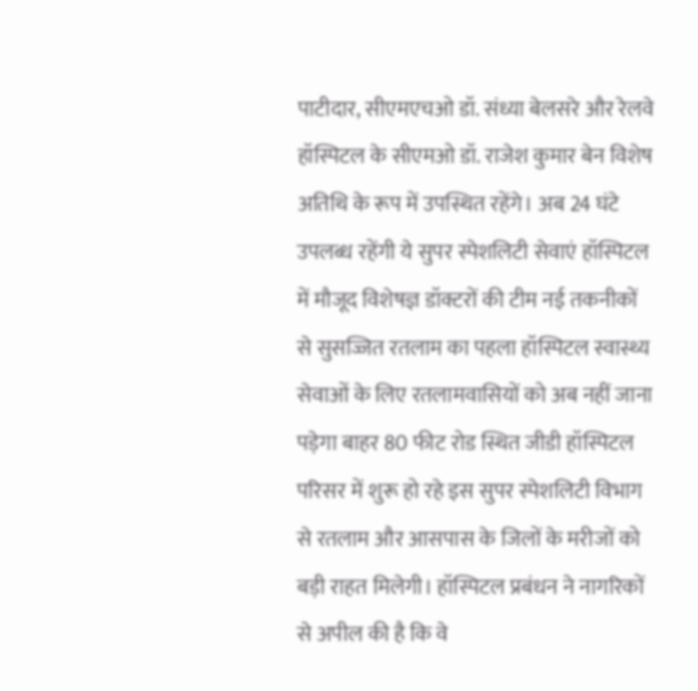पाटीदार, सीएमएचओ डॉ. संध्या बेलसरे और रेलवे हॉस्पिटल के सीएमओ डॉ. राजेश कुमार बेन विशेष अतिथि के रूप में उपस्थित रहेंगे। अब 24 घंटे उपलब्ध रहेंगी ये सुपर स्पेशलिटी सेवाएं हॉस्पिटल में मौजूद विशेषज्ञ डॉक्टरों की टीम नई तकनीकों से सुसज्जित रतलाम का पहला हॉस्पिटल स्वास्थ्य सेवाओं के लिए रतलामवासियों को अब नहीं जाना पड़ेगा बाहर 80 फीट रोड स्थित जीडी हॉस्पिटल परिसर में शुरू हो रहे इस सुपर स्पेशलिटी विभाग से रतलाम और आसपास के जिलों के मरीजों को बड़ी राहत मिलेगी। हॉस्पिटल प्रबंधन ने नागरिकों से अपील की है कि वे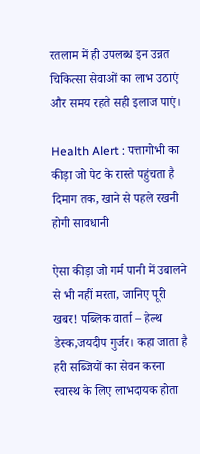रतलाम में ही उपलब्ध इन उन्नत चिकित्सा सेवाओं का लाभ उठाएं और समय रहते सही इलाज पाएं।

Health Alert : पत्तागोभी का कीड़ा जो पेट के रास्ते पहुंचता है दिमाग तक, खाने से पहले रखनी होगी सावधानी

ऐसा कीड़ा जो गर्म पानी में उबालने से भी नहीं मरता, जानिए पूरी खबर! पब्लिक वार्ता – हेल्थ डेस्क,जयदीप गुर्जर। कहा जाता है हरी सब्जियों का सेवन करना स्वास्थ के लिए लाभदायक होता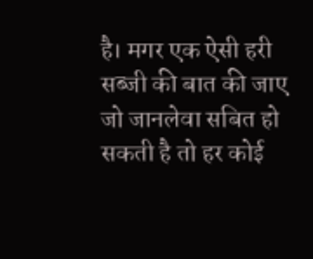है। मगर एक ऐसी हरी सब्जी की बात की जाए जो जानलेवा सबित हो सकती है तो हर कोई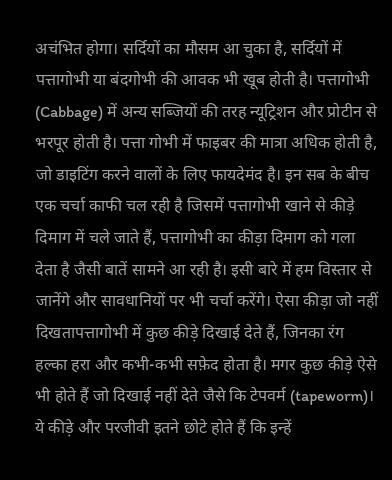अचंभित होगा। सर्दियों का मौसम आ चुका है, सर्दियों में पत्तागोभी या बंदगोभी की आवक भी खूब होती है। पत्तागोभी (Cabbage) में अन्य सब्जियों की तरह न्यूट्रिशन और प्रोटीन से भरपूर होती है। पत्ता गोभी में फाइबर की मात्रा अधिक होती है, जो डाइटिंग करने वालों के लिए फायदेमंद है। इन सब के बीच एक चर्चा काफी चल रही है जिसमें पत्तागोभी खाने से कीड़े दिमाग में चले जाते हैं, पत्तागोभी का कीड़ा दिमाग को गला देता है जैसी बातें सामने आ रही है। इसी बारे में हम विस्तार से जानेंगे और सावधानियों पर भी चर्चा करेंगे। ऐसा कीड़ा जो नहीं दिखतापत्तागोभी में कुछ कीड़े दिखाई देते हैं, जिनका रंग हल्का हरा और कभी-कभी सफ़ेद होता है। मगर कुछ कीड़े ऐसे भी होते हैं जो दिखाई नहीं देते जैसे कि टेपवर्म (tapeworm)। ये कीड़े और परजीवी इतने छोटे होते हैं कि इन्हें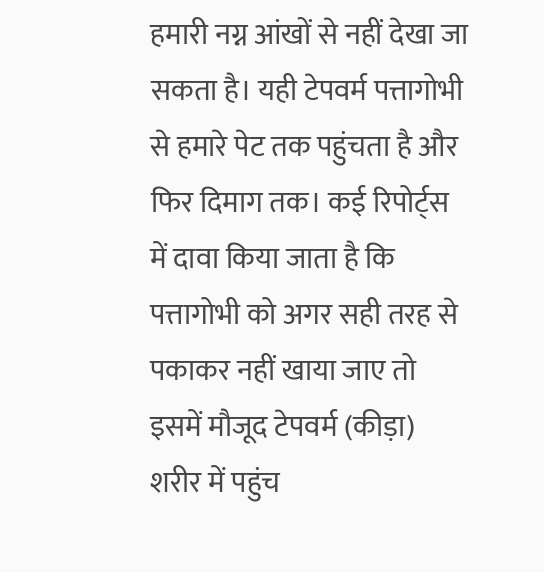हमारी नग्न आंखों से नहीं देखा जा सकता है। यही टेपवर्म पत्तागोभी से हमारे पेट तक पहुंचता है और फिर दिमाग तक। कई रिपोर्ट्स में दावा किया जाता है कि पत्तागोभी को अगर सही तरह से पकाकर नहीं खाया जाए तो इसमें मौजूद टेपवर्म (कीड़ा) शरीर में पहुंच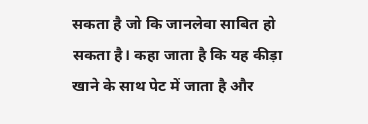सकता है जो कि जानलेवा साबित हो सकता है। कहा जाता है कि यह कीड़ा खाने के साथ पेट में जाता है और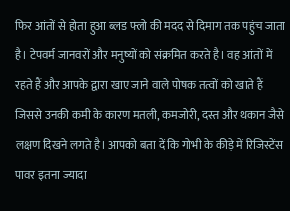फिर आंतों से होता हुआ ब्लड फ्लो की मदद से दिमाग तक पहुंच जाता है। टेपवर्म जानवरों और मनुष्यों को संक्रमित करते है। वह आंतों में रहते हैं और आपके द्वारा खाए जाने वाले पोषक तत्वों को खाते हैं जिससे उनकी कमी के कारण मतली, कमजोरी, दस्त और थकान जैसे लक्षण दिखने लगते है। आपको बता दें कि गोभी के कीड़े में रिजिस्टेंस पावर इतना ज्यादा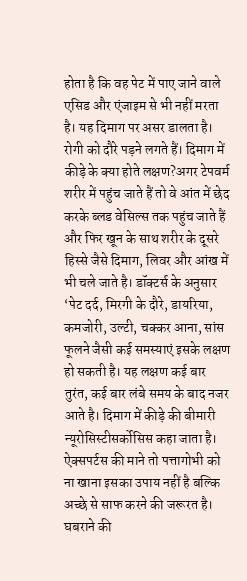होता है कि वह पेट में पाए जाने वाले एसिड और एंजाइम से भी नहीं मरता है। यह दिमाग पर असर डालता है। रोगी को दौरे पड़ने लगते हैं। दिमाग में कीड़े के क्या होते लक्षण?अगर टेपवर्म शरीर में पहुंच जाते हैं तो वे आंत में छेद करके ब्लड वेसिल्स तक पहुंच जाते हैं और फिर खून के साथ शरीर के दूसरे हिस्से जैसे दिमाग, लिवर और आंख में भी चले जाते है। डॉक्टर्स के अनुसार ‘पेट दर्द, मिरगी के दौरे, डायरिया, कमजोरी, उल्टी, चक्कर आना, सांस फूलने जैसी कई समस्याएं इसके लक्षण हो सकती है। यह लक्षण कई बार तुरंत, कई बार लंबे समय के बाद नजर आते है। दिमाग में कीड़े की बीमारी न्यूरोसिस्टीसर्कोसिस कहा जाता है। ऐक्सपर्टस की माने तो पत्तागोभी को ना खाना इसका उपाय नहीं है बल्कि अच्छे से साफ करने की जरूरत है। घबराने की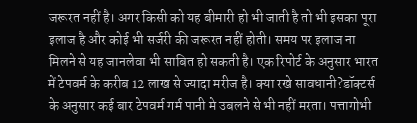जरूरत नहीं है। अगर किसी को यह बीमारी हो भी जाती है तो भी इसका पूरा इलाज है और कोई भी सर्जरी की जरूरत नहीं होती। समय पर इलाज ना मिलने से यह जानलेवा भी साबित हो सकती है। एक रिपोर्ट के अनुसार भारत में टेपवर्म के करीब 12 लाख से ज्यादा मरीज है। क्या रखे सावधानी?डॉक्टर्स के अनुसार कई बार टेपवर्म गर्म पानी मे उबलने से भी नहीं मरता। पत्तागोभी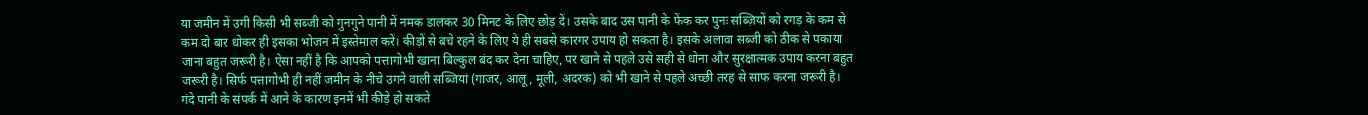या जमीन में उगी किसी भी सब्जी को गुनगुने पानी में नमक डालकर 30 मिनट के लिए छोड़ दें। उसके बाद उस पानी के फेंक कर पुनः सब्ज़ियों को रगड़ के कम से कम दो बार धोकर ही इसका भोजन में इस्तेमाल करें। कीड़ों से बचे रहने के लिए ये ही सबसे कारगर उपाय हो सकता है। इसके अलावा सब्जी को ठीक से पकाया जाना बहुत जरूरी है। ऐसा नहीं है कि आपको पत्तागोभी खाना बिल्कुल बंद कर देना चाहिए, पर खाने से पहले उसे सही से धोना और सुरक्षात्मक उपाय करना बहुत जरूरी है। सिर्फ पत्तागोभी ही नहीं जमीन के नीचे उगने वाली सब्जियां (गाजर, आलू, मूली, अदरक) को भी खाने से पहले अच्छी तरह से साफ करना जरूरी है। गंदे पानी के संपर्क में आने के कारण इनमें भी कीड़े हो सकते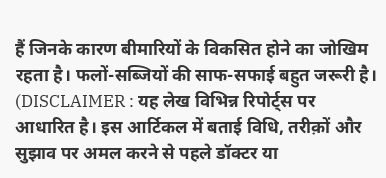हैं जिनके कारण बीमारियों के विकसित होने का जोखिम रहता है। फलों-सब्जियों की साफ-सफाई बहुत जरूरी है। (DISCLAIMER : यह लेख विभिन्न रिपोर्ट्स पर आधारित है। इस आर्टिकल में बताई विधि, तरीक़ों और सुझाव पर अमल करने से पहले डॉक्टर या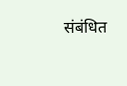संबंधित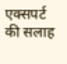एक्सपर्ट की सलाह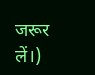जरूर लें।)